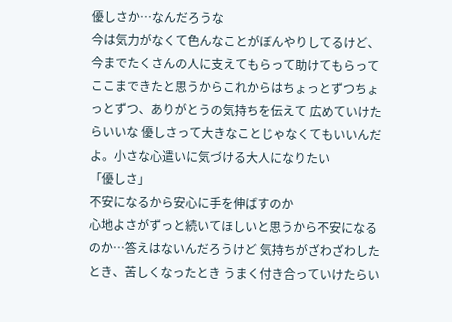優しさか…なんだろうな
今は気力がなくて色んなことがぼんやりしてるけど、今までたくさんの人に支えてもらって助けてもらってここまできたと思うからこれからはちょっとずつちょっとずつ、ありがとうの気持ちを伝えて 広めていけたらいいな 優しさって大きなことじゃなくてもいいんだよ。小さな心遣いに気づける大人になりたい
「優しさ」
不安になるから安心に手を伸ばすのか
心地よさがずっと続いてほしいと思うから不安になるのか…答えはないんだろうけど 気持ちがざわざわしたとき、苦しくなったとき うまく付き合っていけたらい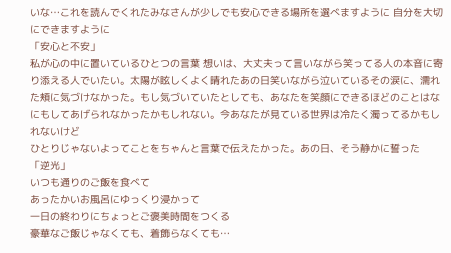いな…これを読んでくれたみなさんが少しでも安心できる場所を選べますように 自分を大切にできますように
「安心と不安」
私が心の中に置いているひとつの言葉 想いは、大丈夫って言いながら笑ってる人の本音に寄り添える人でいたい。太陽が眩しくよく晴れたあの日笑いながら泣いているその涙に、濡れた頬に気づけなかった。もし気づいていたとしても、あなたを笑顔にできるほどのことはなにもしてあげられなかったかもしれない。今あなたが見ている世界は冷たく濁ってるかもしれないけど
ひとりじゃないよってことをちゃんと言葉で伝えたかった。あの日、そう静かに誓った
「逆光」
いつも通りのご飯を食べて
あったかいお風呂にゆっくり浸かって
一日の終わりにちょっとご褒美時間をつくる
豪華なご飯じゃなくても、着飾らなくても…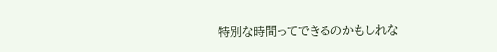特別な時間ってできるのかもしれな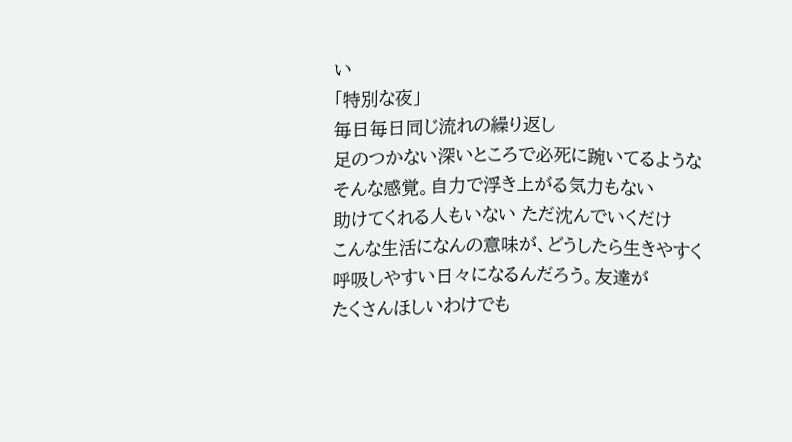い
「特別な夜」
毎日毎日同じ流れの繰り返し
足のつかない深いところで必死に踠いてるような そんな感覚。自力で浮き上がる気力もない
助けてくれる人もいない ただ沈んでいくだけ
こんな生活になんの意味が、どうしたら生きやすく 呼吸しやすい日々になるんだろう。友達が
たくさんほしいわけでも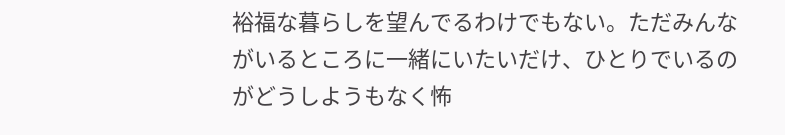裕福な暮らしを望んでるわけでもない。ただみんながいるところに一緒にいたいだけ、ひとりでいるのがどうしようもなく怖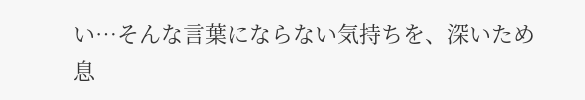い…そんな言葉にならない気持ちを、深いため息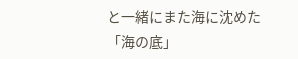と一緒にまた海に沈めた
「海の底」